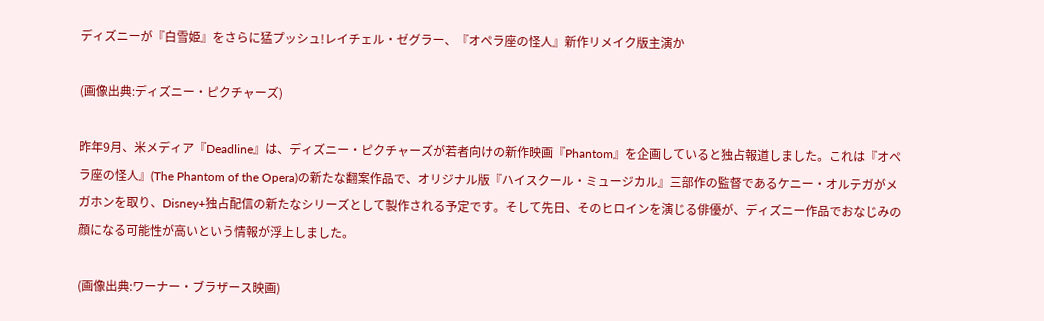ディズニーが『白雪姫』をさらに猛プッシュ!レイチェル・ゼグラー、『オペラ座の怪人』新作リメイク版主演か

(画像出典:ディズニー・ピクチャーズ)

昨年9月、米メディア『Deadline』は、ディズニー・ピクチャーズが若者向けの新作映画『Phantom』を企画していると独占報道しました。これは『オペラ座の怪人』(The Phantom of the Opera)の新たな翻案作品で、オリジナル版『ハイスクール・ミュージカル』三部作の監督であるケニー・オルテガがメガホンを取り、Disney+独占配信の新たなシリーズとして製作される予定です。そして先日、そのヒロインを演じる俳優が、ディズニー作品でおなじみの顔になる可能性が高いという情報が浮上しました。

(画像出典:ワーナー・ブラザース映画)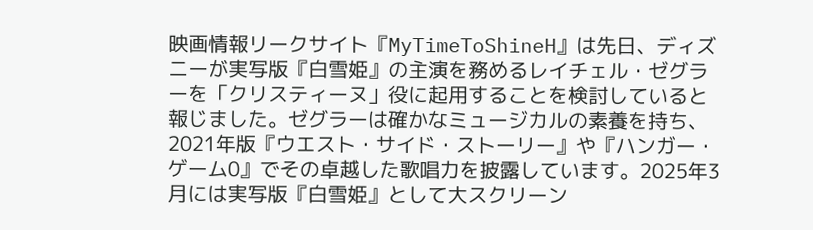映画情報リークサイト『MyTimeToShineH』は先日、ディズニーが実写版『白雪姫』の主演を務めるレイチェル・ゼグラーを「クリスティーヌ」役に起用することを検討していると報じました。ゼグラーは確かなミュージカルの素養を持ち、2021年版『ウエスト・サイド・ストーリー』や『ハンガー・ゲーム0』でその卓越した歌唱力を披露しています。2025年3月には実写版『白雪姫』として大スクリーン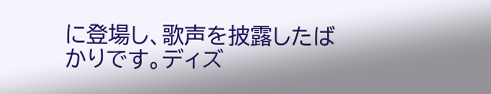に登場し、歌声を披露したばかりです。ディズ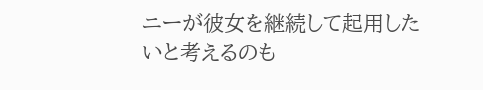ニーが彼女を継続して起用したいと考えるのも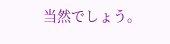当然でしょう。